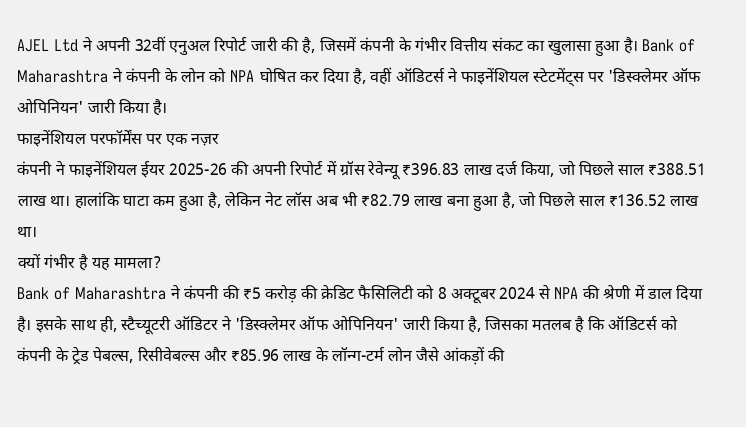AJEL Ltd ने अपनी 32वीं एनुअल रिपोर्ट जारी की है, जिसमें कंपनी के गंभीर वित्तीय संकट का खुलासा हुआ है। Bank of Maharashtra ने कंपनी के लोन को NPA घोषित कर दिया है, वहीं ऑडिटर्स ने फाइनेंशियल स्टेटमेंट्स पर 'डिस्क्लेमर ऑफ ओपिनियन' जारी किया है।
फाइनेंशियल परफॉर्मेंस पर एक नज़र
कंपनी ने फाइनेंशियल ईयर 2025-26 की अपनी रिपोर्ट में ग्रॉस रेवेन्यू ₹396.83 लाख दर्ज किया, जो पिछले साल ₹388.51 लाख था। हालांकि घाटा कम हुआ है, लेकिन नेट लॉस अब भी ₹82.79 लाख बना हुआ है, जो पिछले साल ₹136.52 लाख था।
क्यों गंभीर है यह मामला?
Bank of Maharashtra ने कंपनी की ₹5 करोड़ की क्रेडिट फैसिलिटी को 8 अक्टूबर 2024 से NPA की श्रेणी में डाल दिया है। इसके साथ ही, स्टैच्यूटरी ऑडिटर ने 'डिस्क्लेमर ऑफ ओपिनियन' जारी किया है, जिसका मतलब है कि ऑडिटर्स को कंपनी के ट्रेड पेबल्स, रिसीवेबल्स और ₹85.96 लाख के लॉन्ग-टर्म लोन जैसे आंकड़ों की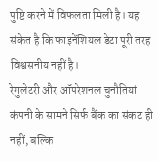पुष्टि करने में विफलता मिली है। यह संकेत है कि फाइनेंशियल डेटा पूरी तरह विश्वसनीय नहीं है।
रेगुलेटरी और ऑपरेशनल चुनौतियां
कंपनी के सामने सिर्फ बैंक का संकट ही नहीं, बल्कि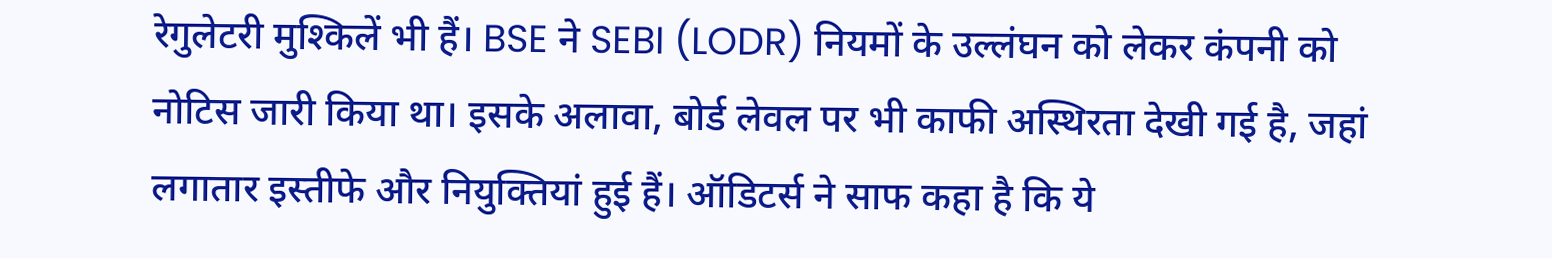रेगुलेटरी मुश्किलें भी हैं। BSE ने SEBI (LODR) नियमों के उल्लंघन को लेकर कंपनी को नोटिस जारी किया था। इसके अलावा, बोर्ड लेवल पर भी काफी अस्थिरता देखी गई है, जहां लगातार इस्तीफे और नियुक्तियां हुई हैं। ऑडिटर्स ने साफ कहा है कि ये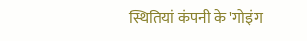स्थितियां कंपनी के 'गोइंग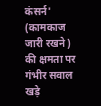कंसर्न' (कामकाज जारी रखने) की क्षमता पर गंभीर सवाल खड़े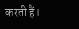करती हैं।